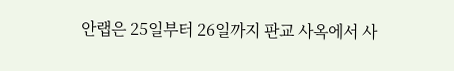안랩은 25일부터 26일까지 판교 사옥에서 사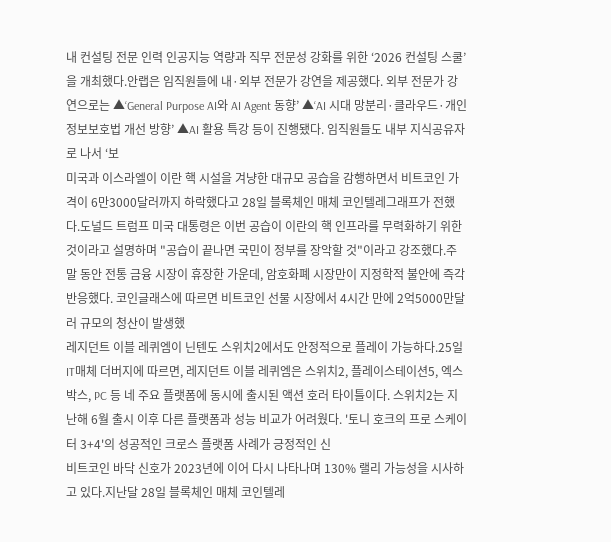내 컨설팅 전문 인력 인공지능 역량과 직무 전문성 강화를 위한 ‘2026 컨설팅 스쿨’을 개최했다.안랩은 임직원들에 내·외부 전문가 강연을 제공했다. 외부 전문가 강연으로는 ▲‘General Purpose AI와 AI Agent 동향’ ▲‘AI 시대 망분리·클라우드·개인정보보호법 개선 방향’ ▲AI 활용 특강 등이 진행됐다. 임직원들도 내부 지식공유자로 나서 ‘보
미국과 이스라엘이 이란 핵 시설을 겨냥한 대규모 공습을 감행하면서 비트코인 가격이 6만3000달러까지 하락했다고 28일 블록체인 매체 코인텔레그래프가 전했다.도널드 트럼프 미국 대통령은 이번 공습이 이란의 핵 인프라를 무력화하기 위한 것이라고 설명하며 "공습이 끝나면 국민이 정부를 장악할 것"이라고 강조했다.주말 동안 전통 금융 시장이 휴장한 가운데, 암호화폐 시장만이 지정학적 불안에 즉각 반응했다. 코인글래스에 따르면 비트코인 선물 시장에서 4시간 만에 2억5000만달러 규모의 청산이 발생했
레지던트 이블 레퀴엠이 닌텐도 스위치2에서도 안정적으로 플레이 가능하다.25일 IT매체 더버지에 따르면, 레지던트 이블 레퀴엠은 스위치2, 플레이스테이션5, 엑스박스, PC 등 네 주요 플랫폼에 동시에 출시된 액션 호러 타이틀이다. 스위치2는 지난해 6월 출시 이후 다른 플랫폼과 성능 비교가 어려웠다. '토니 호크의 프로 스케이터 3+4'의 성공적인 크로스 플랫폼 사례가 긍정적인 신
비트코인 바닥 신호가 2023년에 이어 다시 나타나며 130% 랠리 가능성을 시사하고 있다.지난달 28일 블록체인 매체 코인텔레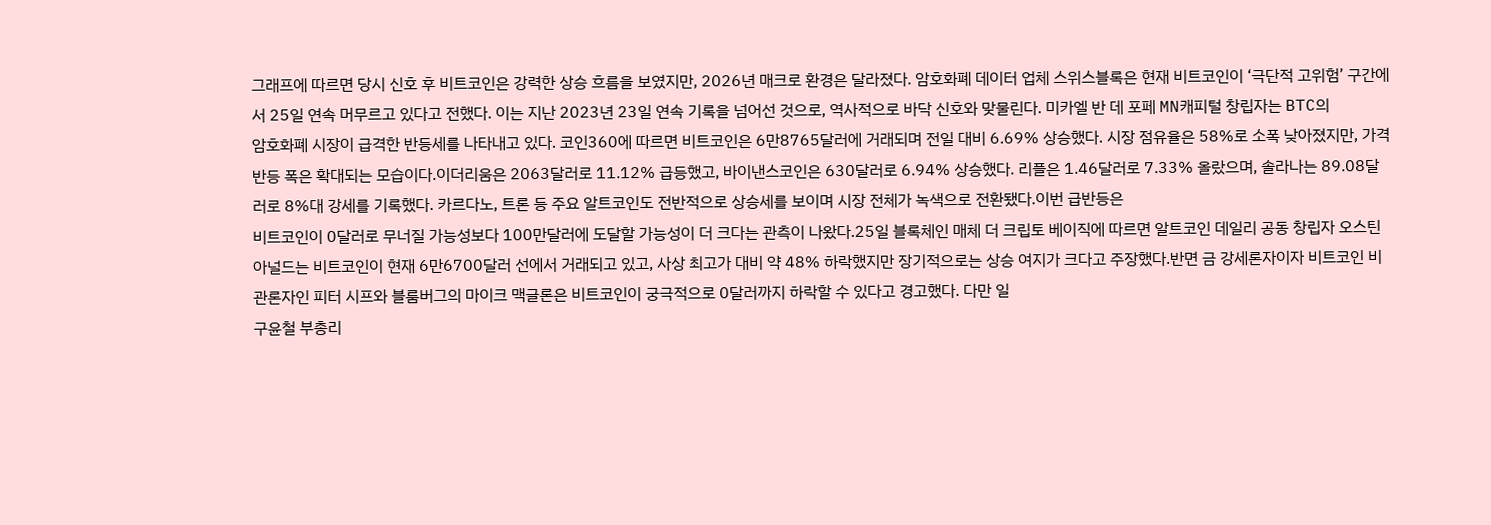그래프에 따르면 당시 신호 후 비트코인은 강력한 상승 흐름을 보였지만, 2026년 매크로 환경은 달라졌다. 암호화폐 데이터 업체 스위스블록은 현재 비트코인이 ‘극단적 고위험’ 구간에서 25일 연속 머무르고 있다고 전했다. 이는 지난 2023년 23일 연속 기록을 넘어선 것으로, 역사적으로 바닥 신호와 맞물린다. 미카엘 반 데 포페 MN캐피털 창립자는 BTC의
암호화폐 시장이 급격한 반등세를 나타내고 있다. 코인360에 따르면 비트코인은 6만8765달러에 거래되며 전일 대비 6.69% 상승했다. 시장 점유율은 58%로 소폭 낮아졌지만, 가격 반등 폭은 확대되는 모습이다.이더리움은 2063달러로 11.12% 급등했고, 바이낸스코인은 630달러로 6.94% 상승했다. 리플은 1.46달러로 7.33% 올랐으며, 솔라나는 89.08달러로 8%대 강세를 기록했다. 카르다노, 트론 등 주요 알트코인도 전반적으로 상승세를 보이며 시장 전체가 녹색으로 전환됐다.이번 급반등은
비트코인이 0달러로 무너질 가능성보다 100만달러에 도달할 가능성이 더 크다는 관측이 나왔다.25일 블록체인 매체 더 크립토 베이직에 따르면 알트코인 데일리 공동 창립자 오스틴 아널드는 비트코인이 현재 6만6700달러 선에서 거래되고 있고, 사상 최고가 대비 약 48% 하락했지만 장기적으로는 상승 여지가 크다고 주장했다.반면 금 강세론자이자 비트코인 비관론자인 피터 시프와 블룸버그의 마이크 맥글론은 비트코인이 궁극적으로 0달러까지 하락할 수 있다고 경고했다. 다만 일
구윤철 부총리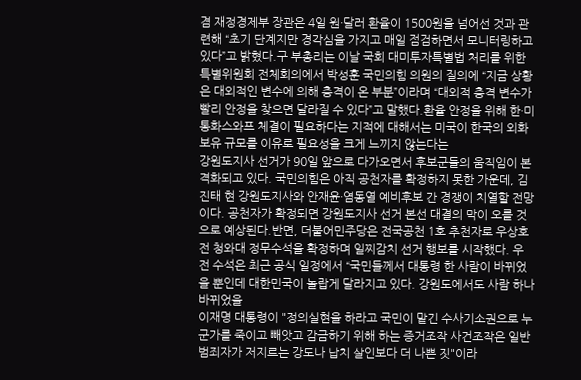겸 재정경제부 장관은 4일 원·달러 환율이 1500원을 넘어선 것과 관련해 “초기 단계지만 경각심을 가지고 매일 점검하면서 모니터링하고 있다”고 밝혔다.구 부총리는 이날 국회 대미투자특별법 처리를 위한 특별위원회 전체회의에서 박성훈 국민의힘 의원의 질의에 “지금 상황은 대외적인 변수에 의해 충격이 온 부분”이라며 “대외적 충격 변수가 빨리 안정을 찾으면 달라질 수 있다”고 말했다.환율 안정을 위해 한·미 통화스와프 체결이 필요하다는 지적에 대해서는 미국이 한국의 외화 보유 규모를 이유로 필요성을 크게 느끼지 않는다는
강원도지사 선거가 90일 앞으로 다가오면서 후보군들의 움직임이 본격화되고 있다. 국민의힘은 아직 공천자를 확정하지 못한 가운데, 김진태 현 강원도지사와 안재윤·염동열 예비후보 간 경쟁이 치열할 전망이다. 공천자가 확정되면 강원도지사 선거 본선 대결의 막이 오를 것으로 예상된다.반면, 더불어민주당은 전국공천 1호 추천자로 우상호 전 청와대 정무수석을 확정하며 일찌감치 선거 행보를 시작했다. 우 전 수석은 최근 공식 일정에서 “국민들께서 대통령 한 사람이 바뀌었을 뿐인데 대한민국이 놀랍게 달라지고 있다. 강원도에서도 사람 하나 바뀌었을
이재명 대통령이 "정의실현을 하라고 국민이 맡긴 수사기소권으로 누군가를 죽이고 빼앗고 감금하기 위해 하는 증거조작 사건조작은 일반 범죄자가 저지르는 강도나 납치 살인보다 더 나쁜 짓"이라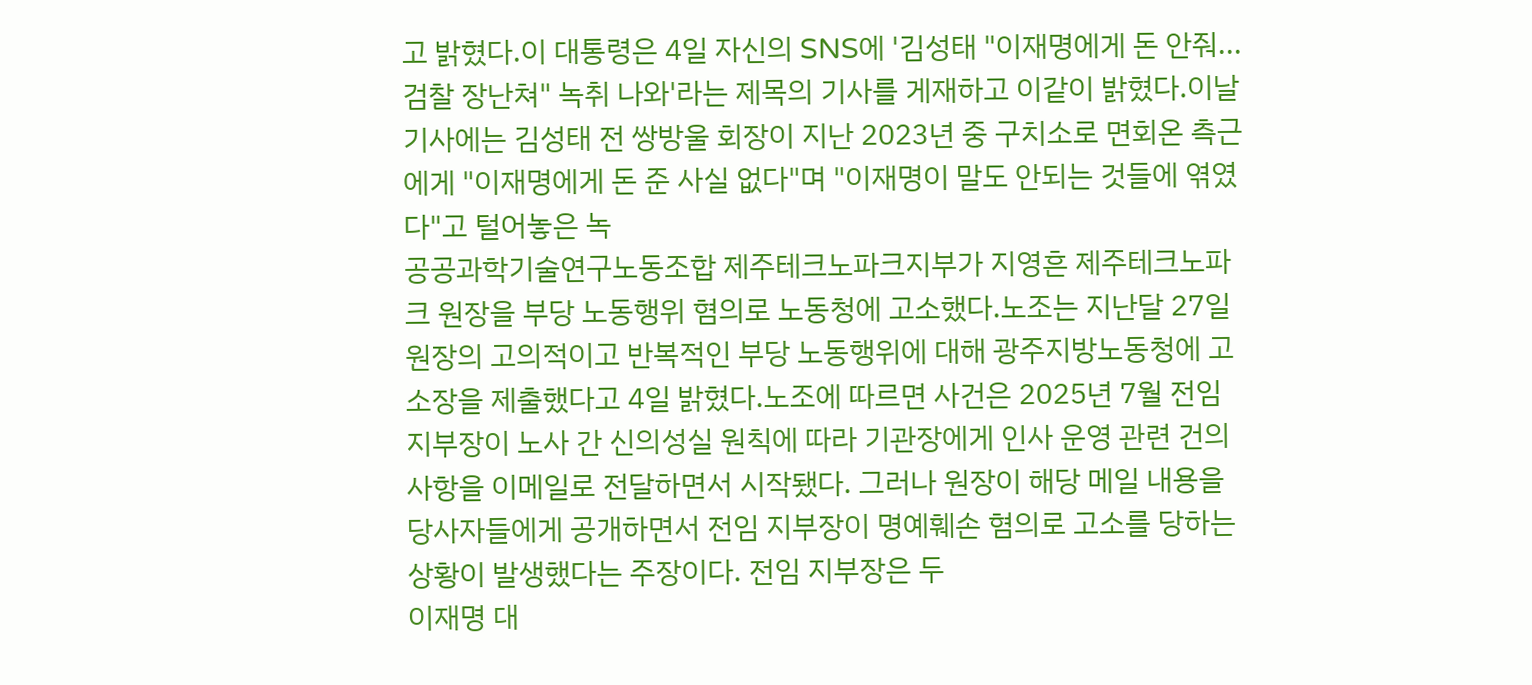고 밝혔다.이 대통령은 4일 자신의 SNS에 '김성태 "이재명에게 돈 안줘...검찰 장난쳐" 녹취 나와'라는 제목의 기사를 게재하고 이같이 밝혔다.이날 기사에는 김성태 전 쌍방울 회장이 지난 2023년 중 구치소로 면회온 측근에게 "이재명에게 돈 준 사실 없다"며 "이재명이 말도 안되는 것들에 엮였다"고 털어놓은 녹
공공과학기술연구노동조합 제주테크노파크지부가 지영흔 제주테크노파크 원장을 부당 노동행위 혐의로 노동청에 고소했다.노조는 지난달 27일 원장의 고의적이고 반복적인 부당 노동행위에 대해 광주지방노동청에 고소장을 제출했다고 4일 밝혔다.노조에 따르면 사건은 2025년 7월 전임 지부장이 노사 간 신의성실 원칙에 따라 기관장에게 인사 운영 관련 건의사항을 이메일로 전달하면서 시작됐다. 그러나 원장이 해당 메일 내용을 당사자들에게 공개하면서 전임 지부장이 명예훼손 혐의로 고소를 당하는 상황이 발생했다는 주장이다. 전임 지부장은 두
이재명 대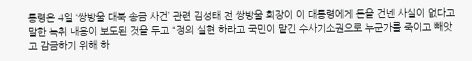통령은 4일 ‘쌍방울 대북 송금 사건’ 관련 김성태 전 쌍방울 회장이 이 대통령에게 돈을 건넨 사실이 없다고 말한 녹취 내용이 보도된 것을 두고 “정의 실현 하라고 국민이 맡긴 수사기소권으로 누군가를 죽이고 빼앗고 감금하기 위해 하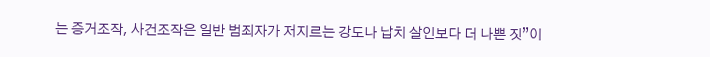는 증거조작, 사건조작은 일반 범죄자가 저지르는 강도나 납치 살인보다 더 나쁜 짓”이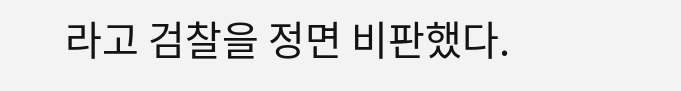라고 검찰을 정면 비판했다.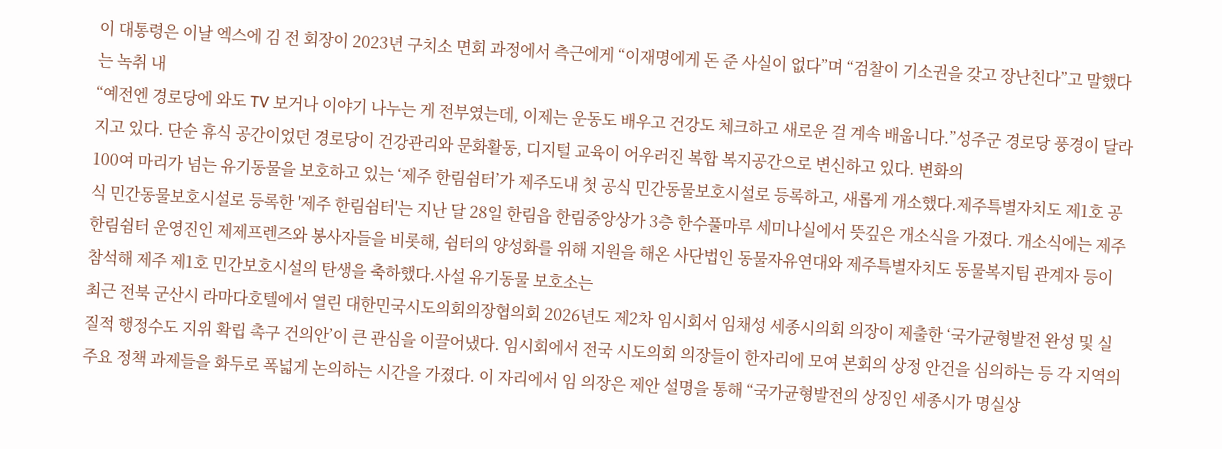이 대통령은 이날 엑스에 김 전 회장이 2023년 구치소 면회 과정에서 측근에게 “이재명에게 돈 준 사실이 없다”며 “검찰이 기소권을 갖고 장난친다”고 말했다는 녹취 내
“예전엔 경로당에 와도 TV 보거나 이야기 나누는 게 전부였는데, 이제는 운동도 배우고 건강도 체크하고 새로운 걸 계속 배웁니다.”성주군 경로당 풍경이 달라지고 있다. 단순 휴식 공간이었던 경로당이 건강관리와 문화활동, 디지털 교육이 어우러진 복합 복지공간으로 변신하고 있다. 변화의
100여 마리가 넘는 유기동물을 보호하고 있는 ‘제주 한림쉼터’가 제주도내 첫 공식 민간동물보호시설로 등록하고, 새롭게 개소했다.제주특별자치도 제1호 공식 민간동물보호시설로 등록한 '제주 한림쉼터'는 지난 달 28일 한림읍 한림중앙상가 3층 한수풀마루 세미나실에서 뜻깊은 개소식을 가졌다. 개소식에는 제주 한림쉼터 운영진인 제제프렌즈와 봉사자들을 비롯해, 쉼터의 양성화를 위해 지원을 해온 사단법인 동물자유연대와 제주특별자치도 동물복지팀 관계자 등이 참석해 제주 제1호 민간보호시설의 탄생을 축하했다.사설 유기동물 보호소는
최근 전북 군산시 라마다호텔에서 열린 대한민국시도의회의장협의회 2026년도 제2차 임시회서 임채성 세종시의회 의장이 제출한 ‘국가균형발전 완성 및 실질적 행정수도 지위 확립 촉구 건의안’이 큰 관심을 이끌어냈다. 임시회에서 전국 시도의회 의장들이 한자리에 모여 본회의 상정 안건을 심의하는 등 각 지역의 주요 정책 과제들을 화두로 폭넓게 논의하는 시간을 가졌다. 이 자리에서 임 의장은 제안 설명을 통해 “국가균형발전의 상징인 세종시가 명실상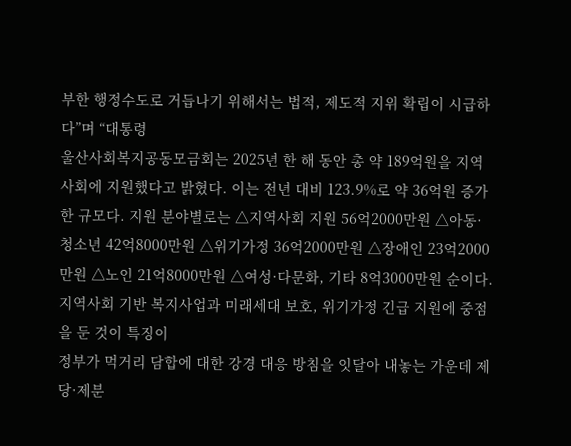부한 행정수도로 거듭나기 위해서는 법적, 제도적 지위 확립이 시급하다”며 “대통령
울산사회복지공동모금회는 2025년 한 해 동안 총 약 189억원을 지역사회에 지원했다고 밝혔다. 이는 전년 대비 123.9%로 약 36억원 증가한 규모다. 지원 분야별로는 △지역사회 지원 56억2000만원 △아동·청소년 42억8000만원 △위기가정 36억2000만원 △장애인 23억2000만원 △노인 21억8000만원 △여성·다문화, 기타 8억3000만원 순이다. 지역사회 기반 복지사업과 미래세대 보호, 위기가정 긴급 지원에 중점을 둔 것이 특징이
정부가 먹거리 담합에 대한 강경 대응 방침을 잇달아 내놓는 가운데 제당·제분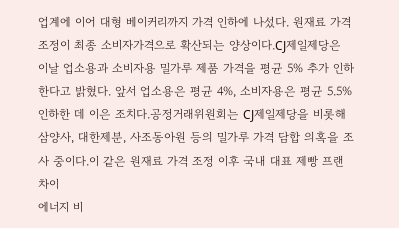업계에 이어 대형 베이커리까지 가격 인하에 나섰다. 원재료 가격 조정이 최종 소비자가격으로 확산되는 양상이다.CJ제일제당은 이날 업소용과 소비자용 밀가루 제품 가격을 평균 5% 추가 인하한다고 밝혔다. 앞서 업소용은 평균 4%, 소비자용은 평균 5.5% 인하한 데 이은 조치다.공정거래위원회는 CJ제일제당을 비롯해 삼양사, 대한제분, 사조동아원 등의 밀가루 가격 담합 의혹을 조사 중이다.이 같은 원재료 가격 조정 이후 국내 대표 제빵 프랜차이
에너지 비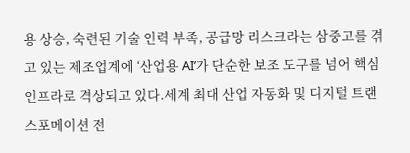용 상승, 숙련된 기술 인력 부족, 공급망 리스크라는 삼중고를 겪고 있는 제조업계에 ‘산업용 AI’가 단순한 보조 도구를 넘어 핵심 인프라로 격상되고 있다.세계 최대 산업 자동화 및 디지털 트랜스포메이션 전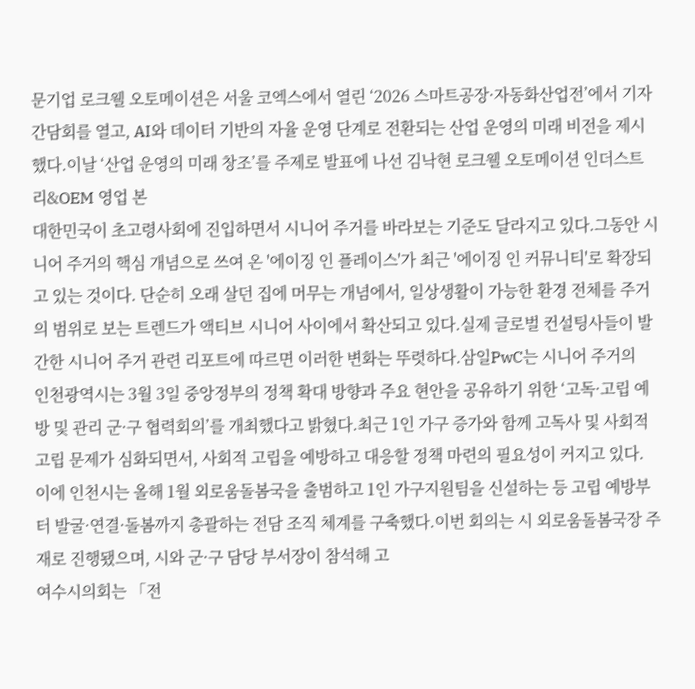문기업 로크웰 오토메이션은 서울 코엑스에서 열린 ‘2026 스마트공장·자동화산업전’에서 기자간담회를 열고, AI와 데이터 기반의 자율 운영 단계로 전환되는 산업 운영의 미래 비전을 제시했다.이날 ‘산업 운영의 미래 창조’를 주제로 발표에 나선 김낙현 로크웰 오토메이션 인더스트리&OEM 영업 본
대한민국이 초고령사회에 진입하면서 시니어 주거를 바라보는 기준도 달라지고 있다.그동안 시니어 주거의 핵심 개념으로 쓰여 온 '에이징 인 플레이스'가 최근 '에이징 인 커뮤니티'로 확장되고 있는 것이다. 단순히 오래 살던 집에 머무는 개념에서, 일상생활이 가능한 환경 전체를 주거의 범위로 보는 트렌드가 액티브 시니어 사이에서 확산되고 있다.실제 글로벌 컨설팅사들이 발간한 시니어 주거 관련 리포트에 따르면 이러한 변화는 뚜렷하다.삼일PwC는 시니어 주거의
인천광역시는 3월 3일 중앙정부의 정책 확대 방향과 주요 현안을 공유하기 위한 ‘고독·고립 예방 및 관리 군·구 협력회의’를 개최했다고 밝혔다.최근 1인 가구 증가와 함께 고독사 및 사회적 고립 문제가 심화되면서, 사회적 고립을 예방하고 대응할 정책 마련의 필요성이 커지고 있다. 이에 인천시는 올해 1월 외로움돌봄국을 출범하고 1인 가구지원팀을 신설하는 등 고립 예방부터 발굴·연결·돌봄까지 총괄하는 전담 조직 체계를 구축했다.이번 회의는 시 외로움돌봄국장 주재로 진행됐으며, 시와 군·구 담당 부서장이 참석해 고
여수시의회는 「전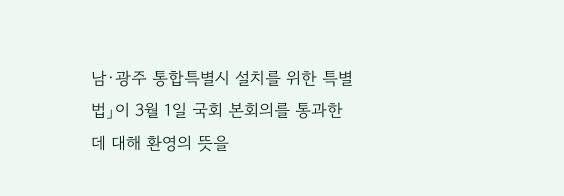남·광주 통합특별시 설치를 위한 특별법」이 3월 1일 국회 본회의를 통과한 데 대해 환영의 뜻을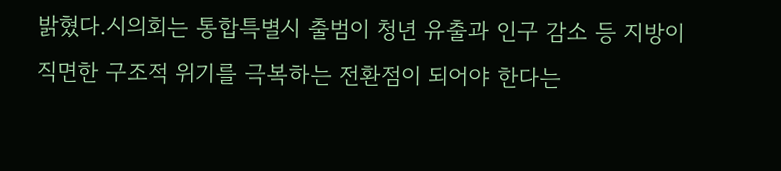밝혔다.시의회는 통합특별시 출범이 청년 유출과 인구 감소 등 지방이 직면한 구조적 위기를 극복하는 전환점이 되어야 한다는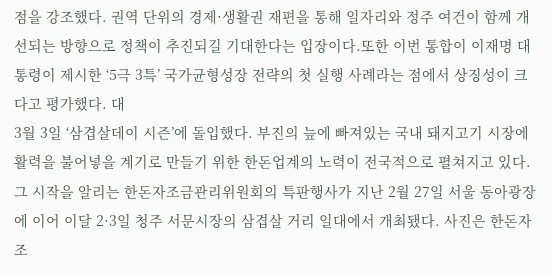점을 강조했다. 권역 단위의 경제·생활권 재편을 통해 일자리와 정주 여건이 함께 개선되는 방향으로 정책이 추진되길 기대한다는 입장이다.또한 이번 통합이 이재명 대통령이 제시한 ‘5극 3특’ 국가균형성장 전략의 첫 실행 사례라는 점에서 상징성이 크다고 평가했다. 대
3월 3일 ‘삼겹살데이 시즌’에 돌입했다. 부진의 늪에 빠져있는 국내 돼지고기 시장에 활력을 불어넣을 계기로 만들기 위한 한돈업계의 노력이 전국적으로 펼쳐지고 있다. 그 시작을 알리는 한돈자조금관리위원회의 특판행사가 지난 2월 27일 서울 동아광장에 이어 이달 2·3일 청주 서문시장의 삼겹살 거리 일대에서 개최됐다. 사진은 한돈자조